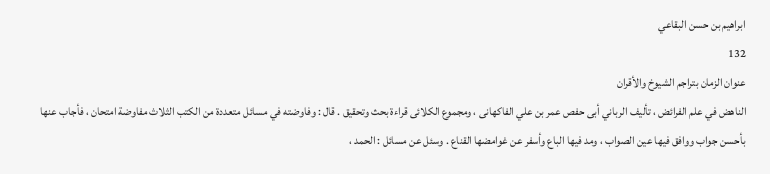ابراهيم بن حسن البقاعي
132
عنوان الزمان بتراجم الشيوخ والأقران
الناهض في علم الفرائض ، تأليف الرباني أبى حفص عمر بن علي الفاكهانى ، ومجموع الكلائى قراءة بحث وتحقيق . قال : وفاوضته في مسائل متعددة من الكتب الثلاث مفاوضة امتحان ، فأجاب عنها بأحسن جواب ووافق فيها عين الصواب ، ومد فيها الباع وأسفر عن غوامضها القناع . وسئل عن مسائل : الحمد ،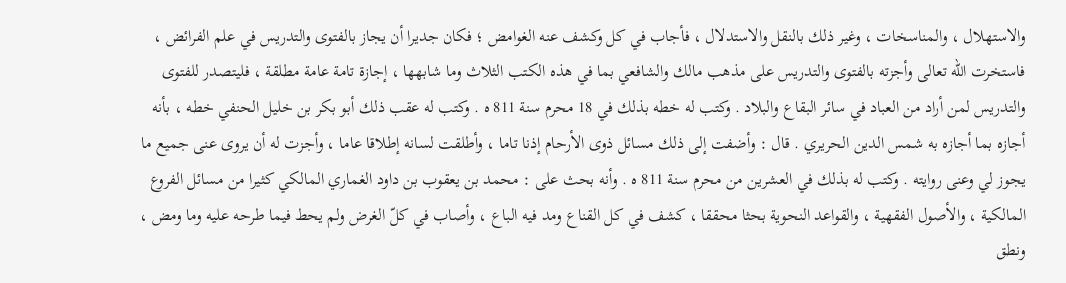والاستهلال ، والمناسخات ، وغير ذلك بالنقل والاستدلال ، فأجاب في كل وكشف عنه الغوامض ؛ فكان جديرا أن يجاز بالفتوى والتدريس في علم الفرائض ، فاستخرت اللّه تعالى وأجزته بالفتوى والتدريس على مذهب مالك والشافعي بما في هذه الكتب الثلاث وما شابهها ، إجازة تامة عامة مطلقة ، فليتصدر للفتوى والتدريس لمن أراد من العباد في سائر البقاع والبلاد . وكتب له خطه بذلك في 18 محرم سنة 811 ه . وكتب له عقب ذلك أبو بكر بن خليل الحنفي خطه ، بأنه أجازه بما أجازه به شمس الدين الحريري . قال : وأضفت إلى ذلك مسائل ذوى الأرحام إذنا تاما ، وأطلقت لسانه إطلاقا عاما ، وأجزت له أن يروى عنى جميع ما يجوز لي وعنى روايته . وكتب له بذلك في العشرين من محرم سنة 811 ه . وأنه بحث على : محمد بن يعقوب بن داود الغماري المالكي كثيرا من مسائل الفروع المالكية ، والأصول الفقهية ، والقواعد النحوية بحثا محققا ، كشف في كل القناع ومد فيه الباع ، وأصاب في كلّ الغرض ولم يحط فيما طرحه عليه وما ومض ، ونطق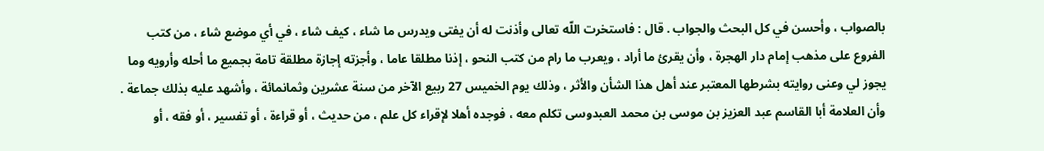بالصواب ، وأحسن في كل البحث والجواب . قال : فاستخرت اللّه تعالى وأذنت له أن يفتى ويدرس ما شاء ، كيف شاء ، في أي موضع شاء ، من كتب الفروع على مذهب إمام دار الهجرة ، وأن يقرئ ما أراد ، ويعرب ما رام من كتب النحو ، إذنا مطلقا عاما ، وأجزته إجازة مطلقة تامة بجميع ما أحله وأرويه وما يجوز لي وعنى روايته بشرطها المعتبر عند أهل هذا الشأن والأثر ، وذلك يوم الخميس 27 ربيع الآخر من سنة عشرين وثمانمائة ، وأشهد عليه بذلك جماعة . وأن العلامة أبا القاسم عبد العزيز بن موسى بن محمد العبدوسى تكلم معه ، فوجده أهلا لإقراء كل علم ، من حديث ، أو قراءة ، أو تفسير ، أو فقه ، أو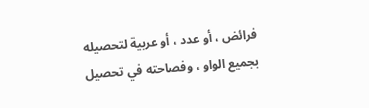فرائض ، أو عدد ، أو عربية لتحصيله بجميع الواو ، وفصاحته في تحصيل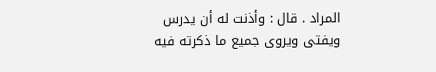المراد . قال : وأذنت له أن يدرس ويفتى ويروى جميع ما ذكرته فيه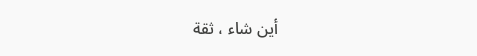أين شاء ، ثقة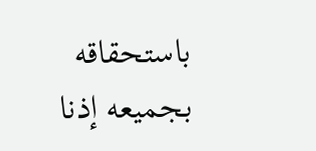باستحقاقه بجميعه إذنا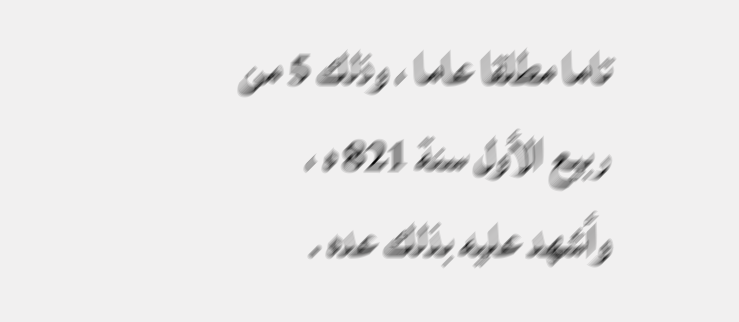تاما مطلقا عاما ، وذلك 5 من ربيع الأول سنة 821 ه ، وأشهد عليه بذلك عده .